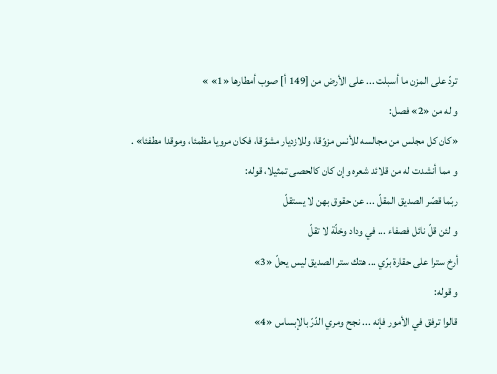تردّ على المزن ما أسبلت ... على الأرض من [149 أ] صوب أمطارها «1» »
و له من «2» فصل:
«كان كل مجلس من مجالسه للأنس مزوّقا، وللازديار مشوّقا، فكان مرويا مظمئا، وموقدا مطفئا» .
و مما أنشدت له من قلائد شعره وإن كان كالحصى تمثيلا، قوله:
ربّما قصّر الصديق المقلّ ... عن حقوق بهن لا يستقلّ
و لئن قلّ نائل فصفاء ... في وداد وخلّة لا تقلّ
أرخ سترا على حقارة برّي ... هتك ستر الصديق ليس يحلّ «3»
و قوله:
قالوا ترفق في الأمور فإنه ... نجح ومري الدّرّ بالإبساس «4»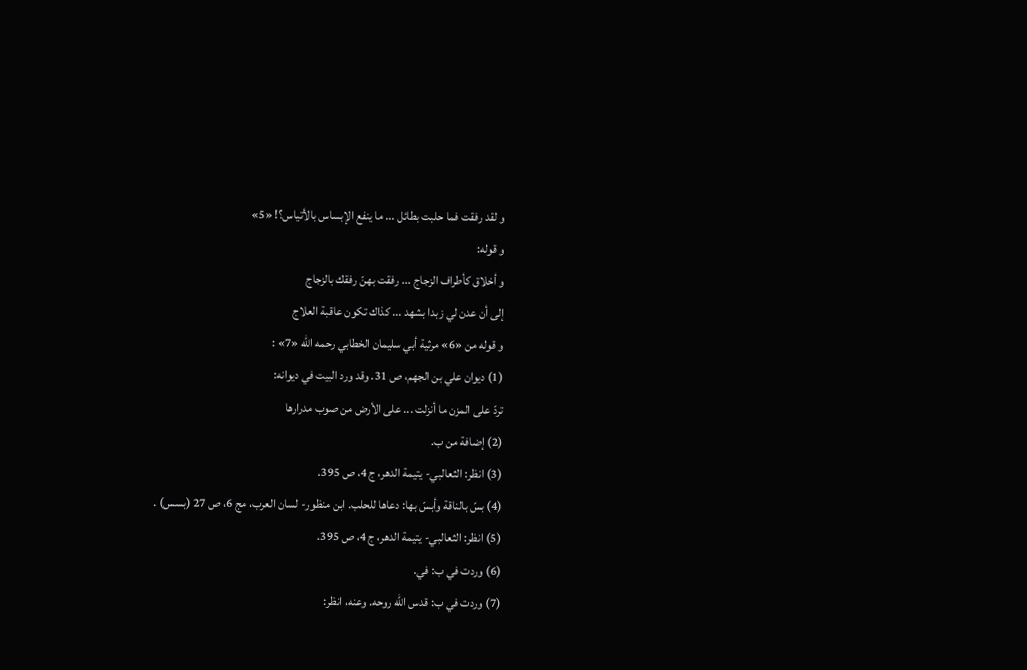و لقد رفقت فما حلبت بطائل ... ما ينفع الإبساس بالأتياس؟! «5»
و قوله:
و أخلاق كأطراف الزجاج ... رفقت بهنّ رفقك بالزجاج
إلى أن عدن لي زبدا بشهد ... كذاك تكون عاقبة العلاج
و قوله من «6» مرثية أبي سليمان الخطابي رحمه الله «7» :
(1) ديوان علي بن الجهم، ص 31. وقد ورد البيت في ديوانه:
تردّ على المزن ما أنزلت ... على الأرض من صوب مدرارها
(2) إضافة من ب.
(3) انظر: الثعالبي- يتيمة الدهر، ج 4، ص 395.
(4) بسّ بالناقة وأبسّ بها: دعاها للحلب. ابن منظور- لسان العرب، مج 6، ص 27 (بسس) .
(5) انظر: الثعالبي- يتيمة الدهر، ج 4، ص 395.
(6) وردت في ب: في.
(7) وردت في ب: قدس الله روحه. وعنه، انظر: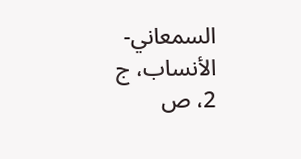السمعاني- الأنساب، ج 2، ص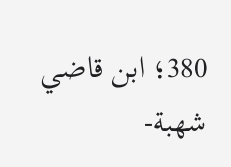380؛ ابن قاضي شهبة-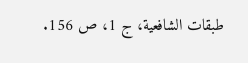طبقات الشافعية، ج 1، ص 156.